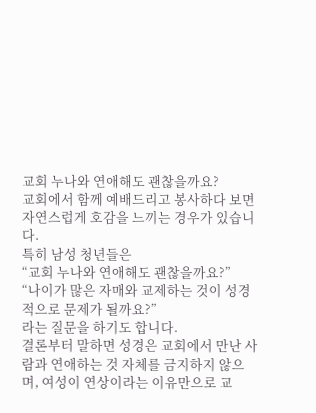교회 누나와 연애해도 괜찮을까요?
교회에서 함께 예배드리고 봉사하다 보면 자연스럽게 호감을 느끼는 경우가 있습니다.
특히 남성 청년들은
“교회 누나와 연애해도 괜찮을까요?”
“나이가 많은 자매와 교제하는 것이 성경적으로 문제가 될까요?”
라는 질문을 하기도 합니다.
결론부터 말하면 성경은 교회에서 만난 사람과 연애하는 것 자체를 금지하지 않으며, 여성이 연상이라는 이유만으로 교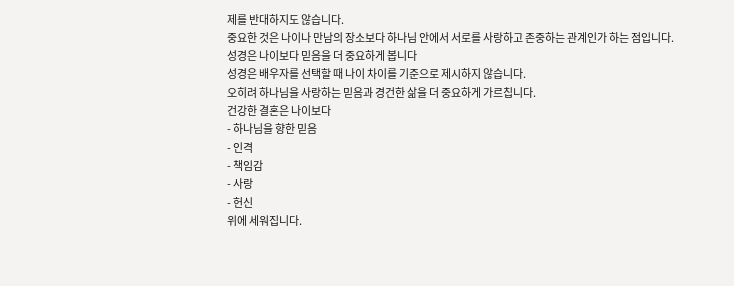제를 반대하지도 않습니다.
중요한 것은 나이나 만남의 장소보다 하나님 안에서 서로를 사랑하고 존중하는 관계인가 하는 점입니다.
성경은 나이보다 믿음을 더 중요하게 봅니다
성경은 배우자를 선택할 때 나이 차이를 기준으로 제시하지 않습니다.
오히려 하나님을 사랑하는 믿음과 경건한 삶을 더 중요하게 가르칩니다.
건강한 결혼은 나이보다
- 하나님을 향한 믿음
- 인격
- 책임감
- 사랑
- 헌신
위에 세워집니다.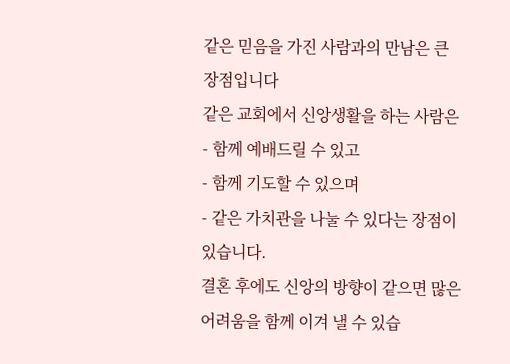같은 믿음을 가진 사람과의 만남은 큰 장점입니다
같은 교회에서 신앙생활을 하는 사람은
- 함께 예배드릴 수 있고
- 함께 기도할 수 있으며
- 같은 가치관을 나눌 수 있다는 장점이 있습니다.
결혼 후에도 신앙의 방향이 같으면 많은 어려움을 함께 이겨 낼 수 있습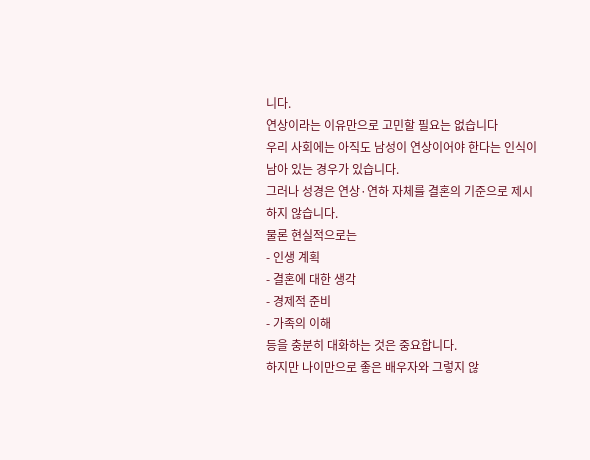니다.
연상이라는 이유만으로 고민할 필요는 없습니다
우리 사회에는 아직도 남성이 연상이어야 한다는 인식이 남아 있는 경우가 있습니다.
그러나 성경은 연상·연하 자체를 결혼의 기준으로 제시하지 않습니다.
물론 현실적으로는
- 인생 계획
- 결혼에 대한 생각
- 경제적 준비
- 가족의 이해
등을 충분히 대화하는 것은 중요합니다.
하지만 나이만으로 좋은 배우자와 그렇지 않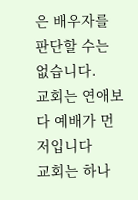은 배우자를 판단할 수는 없습니다.
교회는 연애보다 예배가 먼저입니다
교회는 하나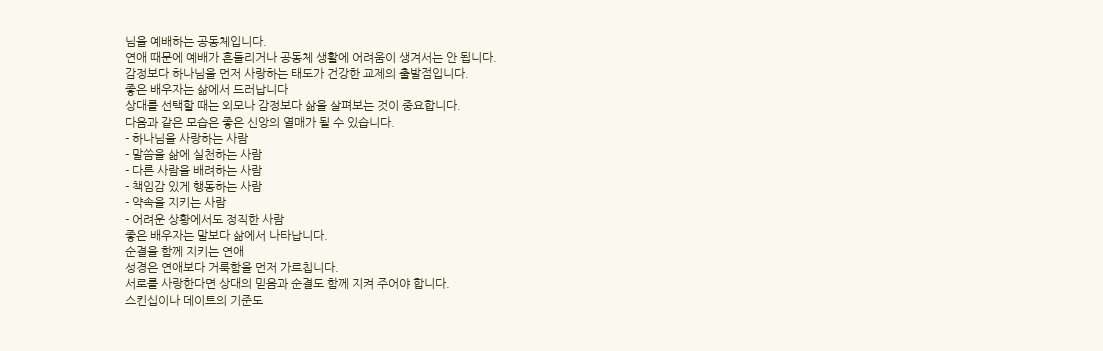님을 예배하는 공동체입니다.
연애 때문에 예배가 흔들리거나 공동체 생활에 어려움이 생겨서는 안 됩니다.
감정보다 하나님을 먼저 사랑하는 태도가 건강한 교제의 출발점입니다.
좋은 배우자는 삶에서 드러납니다
상대를 선택할 때는 외모나 감정보다 삶을 살펴보는 것이 중요합니다.
다음과 같은 모습은 좋은 신앙의 열매가 될 수 있습니다.
- 하나님을 사랑하는 사람
- 말씀을 삶에 실천하는 사람
- 다른 사람을 배려하는 사람
- 책임감 있게 행동하는 사람
- 약속을 지키는 사람
- 어려운 상황에서도 정직한 사람
좋은 배우자는 말보다 삶에서 나타납니다.
순결을 함께 지키는 연애
성경은 연애보다 거룩함을 먼저 가르칩니다.
서로를 사랑한다면 상대의 믿음과 순결도 함께 지켜 주어야 합니다.
스킨십이나 데이트의 기준도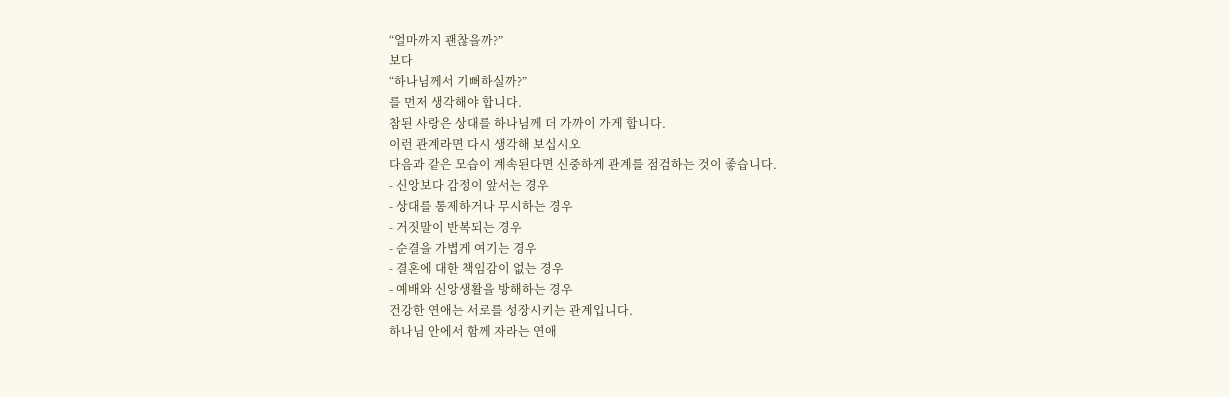“얼마까지 괜찮을까?”
보다
“하나님께서 기뻐하실까?”
를 먼저 생각해야 합니다.
참된 사랑은 상대를 하나님께 더 가까이 가게 합니다.
이런 관계라면 다시 생각해 보십시오
다음과 같은 모습이 계속된다면 신중하게 관계를 점검하는 것이 좋습니다.
- 신앙보다 감정이 앞서는 경우
- 상대를 통제하거나 무시하는 경우
- 거짓말이 반복되는 경우
- 순결을 가볍게 여기는 경우
- 결혼에 대한 책임감이 없는 경우
- 예배와 신앙생활을 방해하는 경우
건강한 연애는 서로를 성장시키는 관계입니다.
하나님 안에서 함께 자라는 연애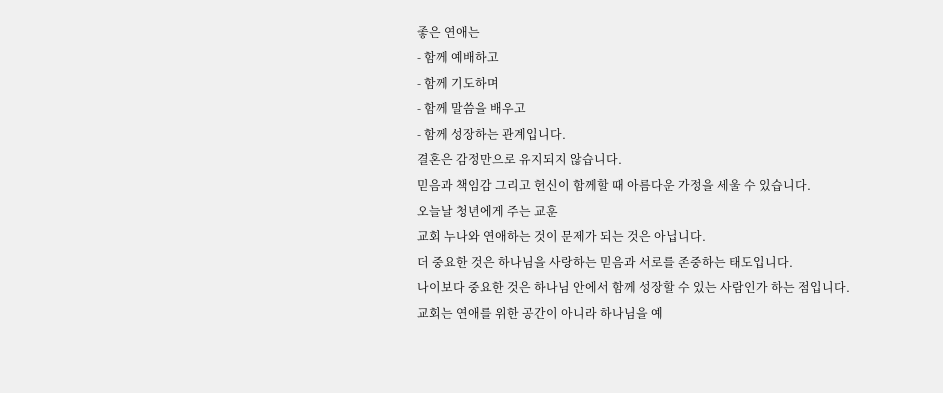좋은 연애는
- 함께 예배하고
- 함께 기도하며
- 함께 말씀을 배우고
- 함께 성장하는 관계입니다.
결혼은 감정만으로 유지되지 않습니다.
믿음과 책임감 그리고 헌신이 함께할 때 아름다운 가정을 세울 수 있습니다.
오늘날 청년에게 주는 교훈
교회 누나와 연애하는 것이 문제가 되는 것은 아닙니다.
더 중요한 것은 하나님을 사랑하는 믿음과 서로를 존중하는 태도입니다.
나이보다 중요한 것은 하나님 안에서 함께 성장할 수 있는 사람인가 하는 점입니다.
교회는 연애를 위한 공간이 아니라 하나님을 예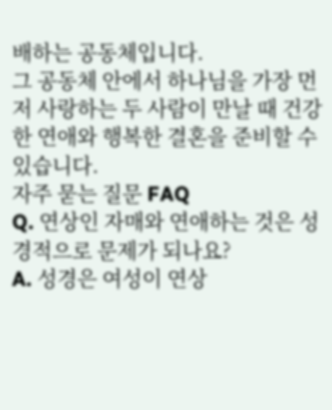배하는 공동체입니다.
그 공동체 안에서 하나님을 가장 먼저 사랑하는 두 사람이 만날 때 건강한 연애와 행복한 결혼을 준비할 수 있습니다.
자주 묻는 질문 FAQ
Q. 연상인 자매와 연애하는 것은 성경적으로 문제가 되나요?
A. 성경은 여성이 연상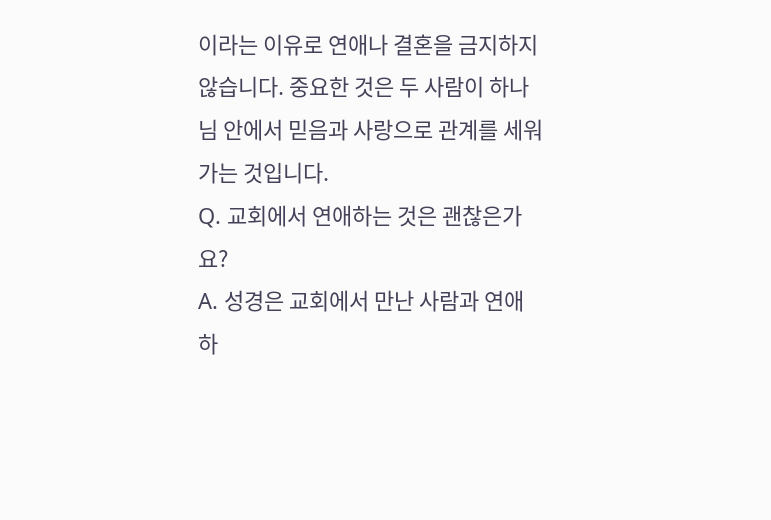이라는 이유로 연애나 결혼을 금지하지 않습니다. 중요한 것은 두 사람이 하나님 안에서 믿음과 사랑으로 관계를 세워 가는 것입니다.
Q. 교회에서 연애하는 것은 괜찮은가요?
A. 성경은 교회에서 만난 사람과 연애하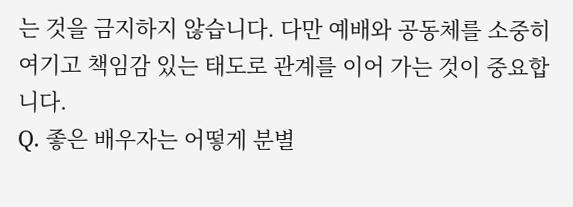는 것을 금지하지 않습니다. 다만 예배와 공동체를 소중히 여기고 책임감 있는 태도로 관계를 이어 가는 것이 중요합니다.
Q. 좋은 배우자는 어떻게 분별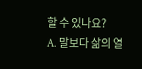할 수 있나요?
A. 말보다 삶의 열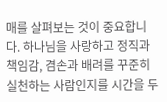매를 살펴보는 것이 중요합니다. 하나님을 사랑하고 정직과 책임감, 겸손과 배려를 꾸준히 실천하는 사람인지를 시간을 두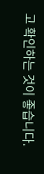고 확인하는 것이 좋습니다.